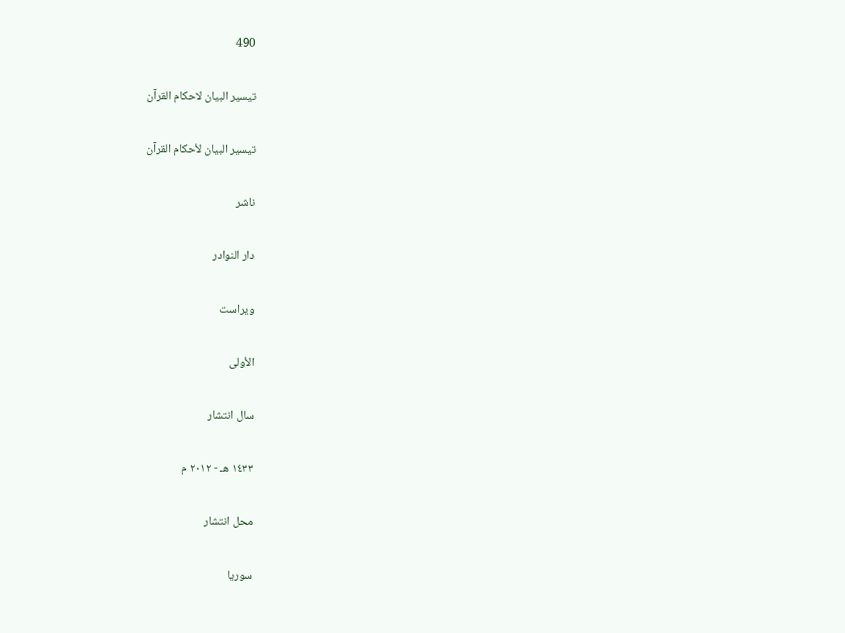490

تیسیر البیان لاحکام القرآن

تيسير البيان لأحكام القرآن

ناشر

دار النوادر

ویراست

الأولى

سال انتشار

١٤٣٣ هـ - ٢٠١٢ م

محل انتشار

سوريا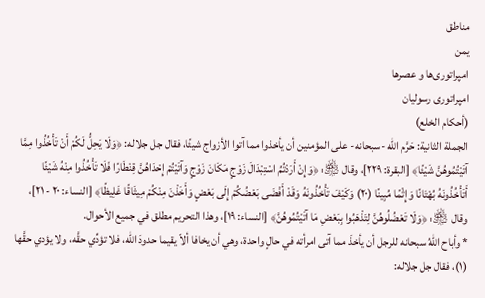مناطق
یمن
امپراتوری‌ها و عصرها
امپراتوری رسولیان
(أحكام الخلع)
الجملة الثانية: حَرَّم الله -سبحانه- على المؤمنين أن يأخذوا مما آتوا الأزواج شيئًا، فقال جل جلاله: ﴿وَلَا يَحِلُّ لَكُمْ أَنْ تَأْخُذُوا مِمَّا آتَيْتُمُوهُنَّ شَيْئًا﴾ [البقرة: ٢٢٩]، وقال ﵎: ﴿وَإِنْ أَرَدْتُمُ اسْتِبْدَالَ زَوْجٍ مَكَانَ زَوْجٍ وَآتَيْتُمْ إِحْدَاهُنَّ قِنْطَارًا فَلَا تَأْخُذُوا مِنْهُ شَيْئًا أَتَأْخُذُونَهُ بُهْتَانًا وَإِثْمًا مُبِينًا (٢٠) وَكَيْفَ تَأْخُذُونَهُ وَقَدْ أَفْضَى بَعْضُكُمْ إِلَى بَعْضٍ وَأَخَذْنَ مِنْكُمْ مِيثَاقًا غَلِيظًا﴾ [النساء: ٢٠ - ٢١]، وقال ﵎: ﴿وَلَا تَعْضُلُوهُنَّ لِتَذْهَبُوا بِبَعْضِ مَا آتَيْتُمُوهُنَّ﴾ [النساء: ١٩]، وهذا التحريم مطلق في جميع الأحوال.
* وأباح اللهُ سبحانه للرجل أن يأخذَ مما آتى امرأته في حالٍ واحدة، وهي أن يخافا ألاّ يقيما حدودَ الله، فلا تؤدِّي حقَّه، ولا يؤدي حقَّها (١)، فقال جل جلاله: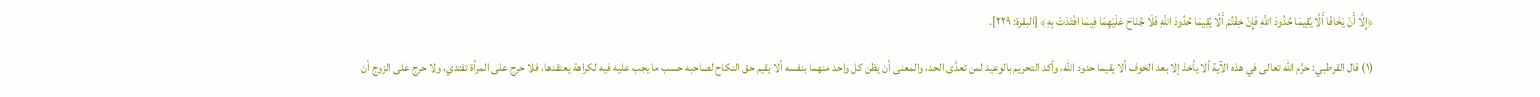﴿إِلَّا أَنْ يَخَافَا أَلَّا يُقِيمَا حُدُودَ اللَّهِ فَإِنْ خِفْتُمْ أَلَّا يُقِيمَا حُدُودَ اللَّهِ فَلَا جُنَاحَ عَلَيْهِمَا فِيمَا افْتَدَتْ بِهِ﴾ [البقرة: ٢٢٩].

(١) قال القرطبي: حرَّم الله تعالى في هذه الآية ألا يأخذ إلا بعد الخوف ألا يقيما حدود الله، وأكد التحريم بالوعيد لمن تعدَّى الحد، والمعنى أن يظن كل واحد منهما بنفسه ألا يقيم حق النكاح لصاحبه حسب ما يجب عليه فيه لكراهة يعتقدها، فلا حرج على المرأة تفتدي، ولا حرج على الزوج أن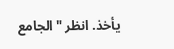يأخذ. انظر "الجامع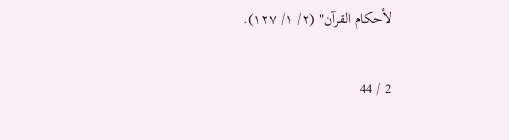لأحكام القرآن" (٢/ ١/ ١٢٧).

2 / 44